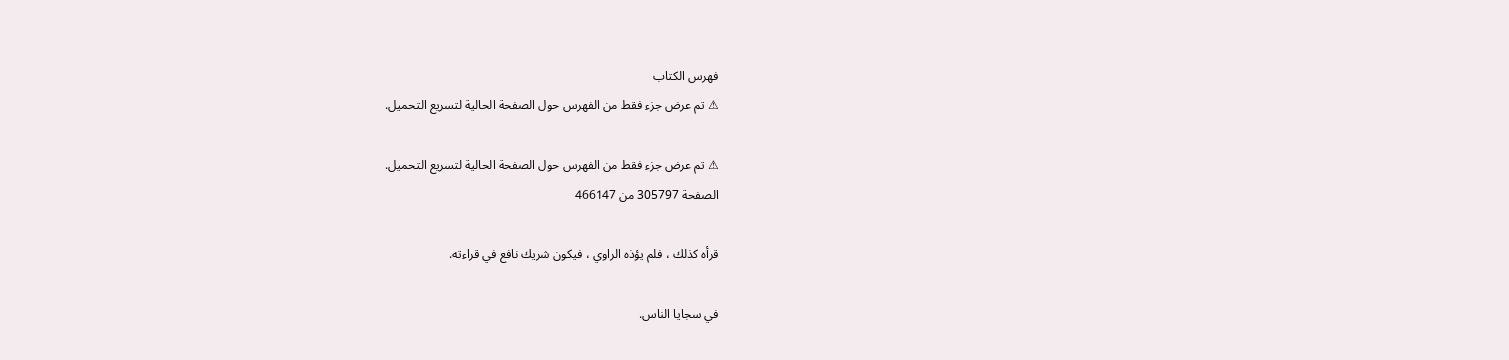فهرس الكتاب
⚠ تم عرض جزء فقط من الفهرس حول الصفحة الحالية لتسريع التحميل.

⚠ تم عرض جزء فقط من الفهرس حول الصفحة الحالية لتسريع التحميل.
الصفحة 305797 من 466147

قرأه كذلك ، فلم يؤذه الراوي ، فيكون شريك نافع في قراءته.

في سجايا الناس.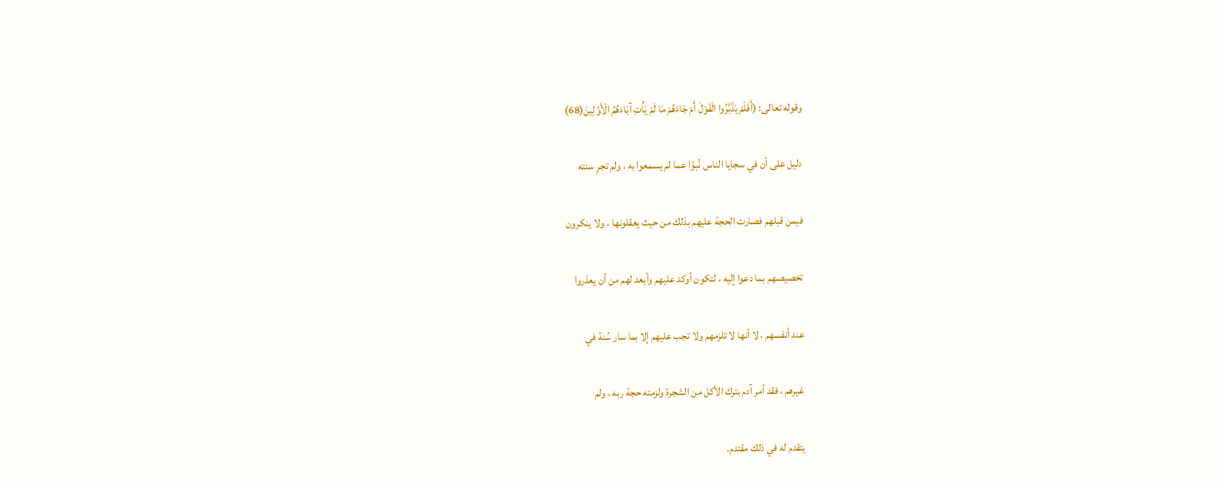وقوله تعالى: (أَفَلَمْ يَدَّبَّرُوا الْقَوْلَ أَمْ جَاءَهُمْ مَا لَمْ يَأْتِ آبَاءَهُمُ الْأَوَّلِينَ(68)

دليل على أن في سجايا الناس نُبوًا عما لم يسمعوا به ، ولم تجرِ سنته

فيمن قبلهم فصارت الحجة عليهم بذلك من حيث يعقلونها ، ولا ينكرون

تخصيصهم بما دعوا إليه ، لتكون أوكد عليهم وأبعد لهم من أن يعذروا

عند أنفسهم ، لا أنها لا تلزمهم ولا تجب عليهم إلا بما سار سُنة في

غيرهم ، فقد أمر آدم بترك الأكل من الشجرة ولزمته حجة ربه ، ولم

يتقدم له في ذلك مقتدم.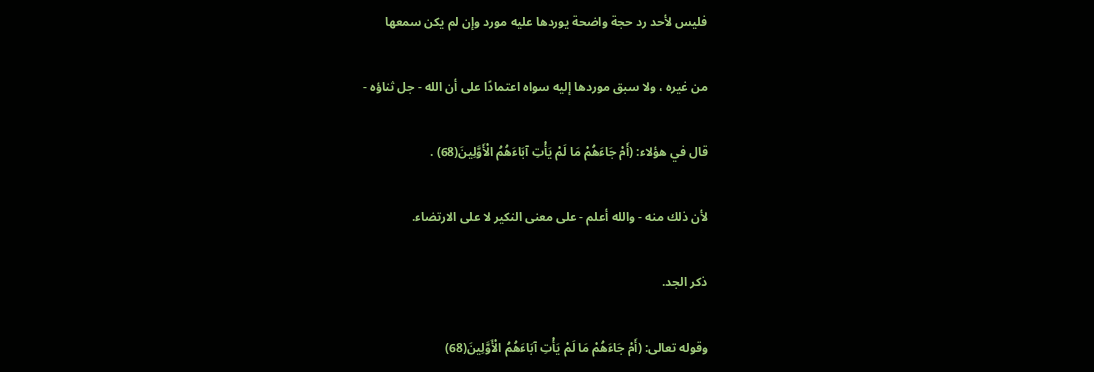فليس لأحد رد حجة واضحة يوردها عليه مورد وإن لم يكن سمعها

من غيره ، ولا سبق موردها إليه سواه اعتمادًا على أن الله - جل ثناؤه -

قال في هؤلاء: (أَمْ جَاءَهُمْ مَا لَمْ يَأْتِ آبَاءَهُمُ الْأَوَّلِينَ(68) .

لأن ذلك منه - والله أعلم - على معنى النكير لا على الارتضاء.

ذكر الجد.

وقوله تعالى: (أَمْ جَاءَهُمْ مَا لَمْ يَأْتِ آبَاءَهُمُ الْأَوَّلِينَ(68)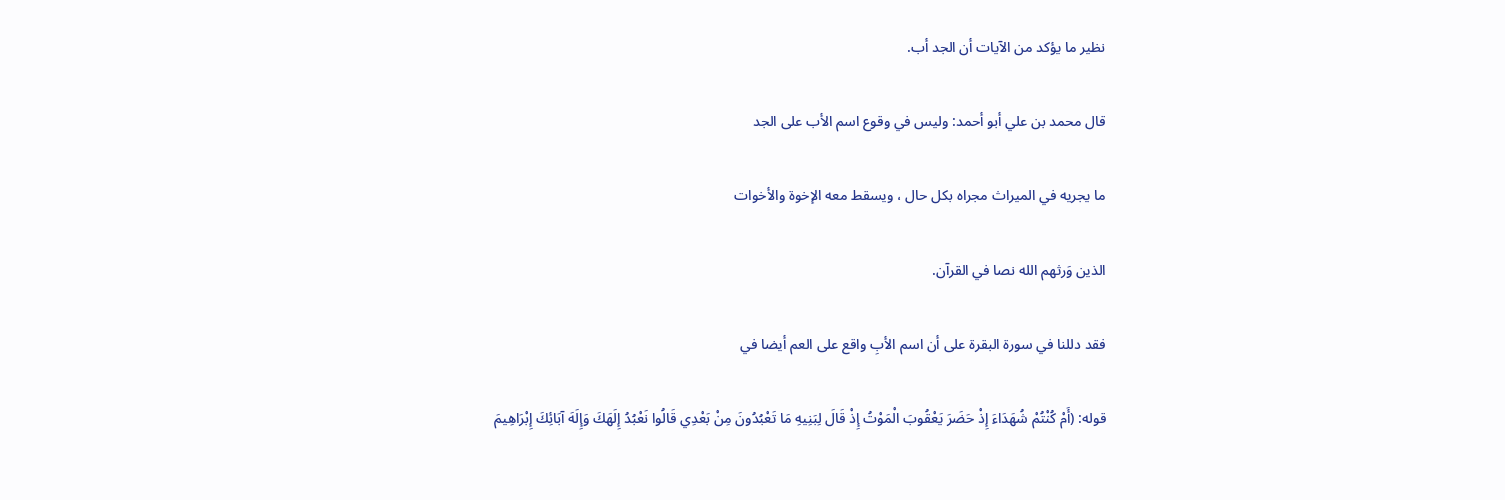نظير ما يؤكد من الآيات أن الجد أب.

قال محمد بن علي أبو أحمد: وليس في وقوع اسم الأب على الجد

ما يجريه في الميراث مجراه بكل حال ، ويسقط معه الإخوة والأخوات

الذين وَرثهم الله نصا في القرآن.

فقد دللنا في سورة البقرة على أن اسم الأبِ واقع على العم أيضا في

قوله: (أَمْ كُنْتُمْ شُهَدَاءَ إِذْ حَضَرَ يَعْقُوبَ الْمَوْتُ إِذْ قَالَ لِبَنِيهِ مَا تَعْبُدُونَ مِنْ بَعْدِي قَالُوا نَعْبُدُ إِلَهَكَ وَإِلَهَ آبَائِكَ إِبْرَاهِيمَ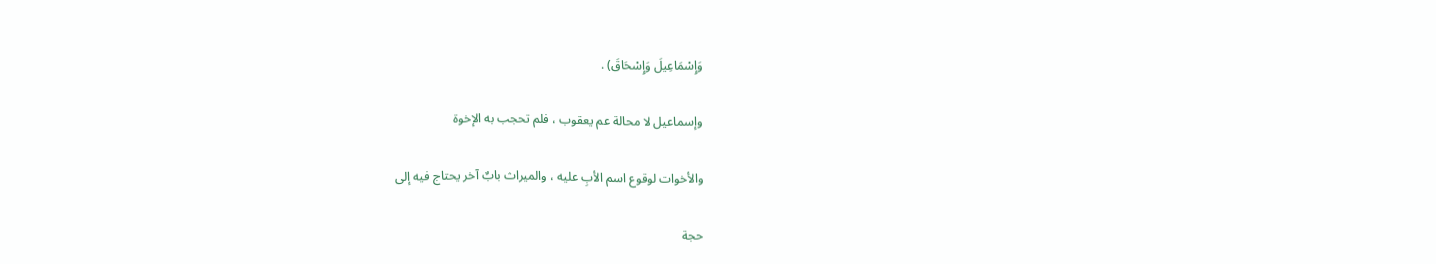وَإِسْمَاعِيلَ وَإِسْحَاقَ) .

وإسماعيل لا محالة عم يعقوب ، فلم تحجب به الإخوة

والأخوات لوقوع اسم الأبِ عليه ، والميراث بابٌ آخر يحتاج فيه إلى

حجة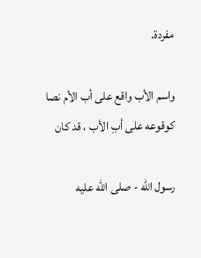مفردة.

واسم الأب واقع على أب الأم نصا كوقوعه على أبِ الأب ، قد كان

رسول الله - صلى الله عليه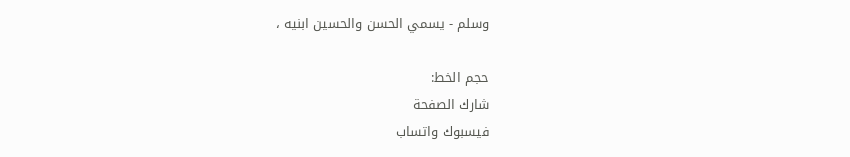وسلم - يسمي الحسن والحسين ابنيه ،

حجم الخط:
شارك الصفحة
فيسبوك واتساب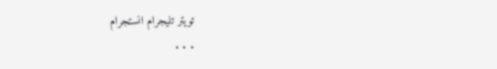تويتر تليجرام انستجرام
. . .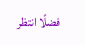فضلًا انتظر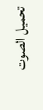تحميل الصوت